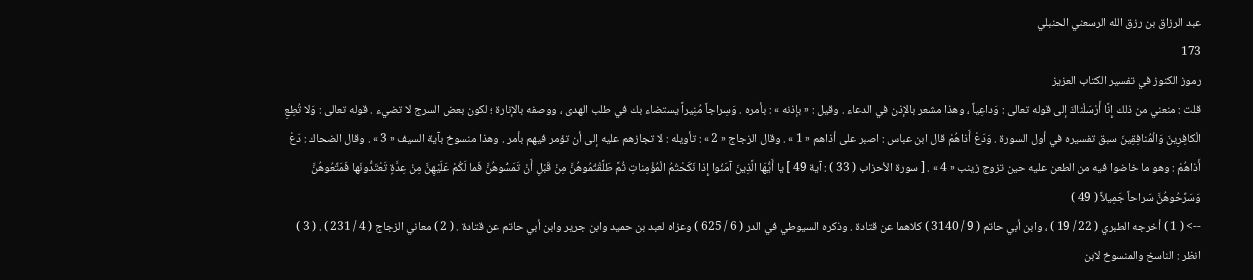عبد الرزاق بن رزق الله الرسعني الحنبلي
173
رموز الكنوز في تفسير الكتاب العزيز
قلت : منعني من ذلك إِنَّا أَرْسَلْناكَ إلى قوله تعالى : وَداعِياً ، وهذا مشعر بالإذن في الدعاء . وقيل : « بإذنه » : بأمره . وَسِراجاً مُنِيراً يستضاء بك في طلب الهدى ، ووصفه بالإنارة ؛ لكون بعض السرج لا تضيء . قوله تعالى : وَلا تُطِعِ الْكافِرِينَ وَالْمُنافِقِينَ سبق تفسيره في أول السورة . وَدَعْ أَذاهُمْ قال ابن عباس : اصبر على أذاهم « 1 » . وقال الزجاج « 2 » : تأويله : لا تجازهم عليه إلى أن تؤمر فيهم بأمر . وهذا منسوخ بآية السيف « 3 » . وقال الضحاك : دَعْ أَذاهُمْ : وهو ما خاضوا فيه من الطعن عليه حين تزوج زينب « 4 » . [ سورة الأحزاب ( 33 ) : آية 49 ] يا أَيُّهَا الَّذِينَ آمَنُوا إِذا نَكَحْتُمُ الْمُؤْمِناتِ ثُمَّ طَلَّقْتُمُوهُنَّ مِنْ قَبْلِ أَنْ تَمَسُّوهُنَّ فَما لَكُمْ عَلَيْهِنَّ مِنْ عِدَّةٍ تَعْتَدُّونَها فَمَتِّعُوهُنَّ وَسَرِّحُوهُنَّ سَراحاً جَمِيلاً ( 49 )
--> ( 1 ) أخرجه الطبري ( 22 / 19 ) ، وابن أبي حاتم ( 9 / 3140 ) كلاهما عن قتادة . وذكره السيوطي في الدر ( 6 / 625 ) وعزاه لعبد بن حميد وابن جرير وابن أبي حاتم عن قتادة . ( 2 ) معاني الزجاج ( 4 / 231 ) . ( 3 ) انظر : الناسخ والمنسوخ لابن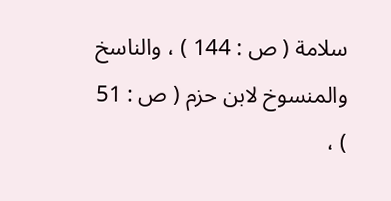سلامة ( ص : 144 ) ، والناسخ والمنسوخ لابن حزم ( ص : 51 ) ،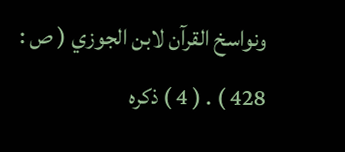ونواسخ القرآن لابن الجوزي ( ص : 428 ) . ( 4 ) ذكره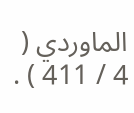الماوردي ( 4 / 411 ) .